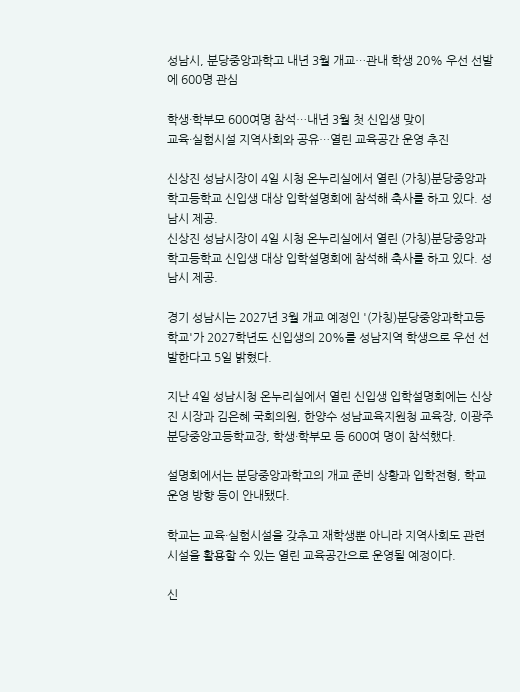성남시, 분당중앙과학고 내년 3월 개교…관내 학생 20% 우선 선발에 600명 관심

학생·학부모 600여명 참석…내년 3월 첫 신입생 맞이
교육·실험시설 지역사회와 공유…열린 교육공간 운영 추진

신상진 성남시장이 4일 시청 온누리실에서 열린 (가칭)분당중앙과학고등학교 신입생 대상 입학설명회에 참석해 축사를 하고 있다. 성남시 제공.
신상진 성남시장이 4일 시청 온누리실에서 열린 (가칭)분당중앙과학고등학교 신입생 대상 입학설명회에 참석해 축사를 하고 있다. 성남시 제공.

경기 성남시는 2027년 3월 개교 예정인 '(가칭)분당중앙과학고등학교'가 2027학년도 신입생의 20%를 성남지역 학생으로 우선 선발한다고 5일 밝혔다.

지난 4일 성남시청 온누리실에서 열린 신입생 입학설명회에는 신상진 시장과 김은혜 국회의원, 한양수 성남교육지원청 교육장, 이광주 분당중앙고등학교장, 학생·학부모 등 600여 명이 참석했다.

설명회에서는 분당중앙과학고의 개교 준비 상황과 입학전형, 학교 운영 방향 등이 안내됐다.

학교는 교육·실험시설을 갖추고 재학생뿐 아니라 지역사회도 관련 시설을 활용할 수 있는 열린 교육공간으로 운영될 예정이다.

신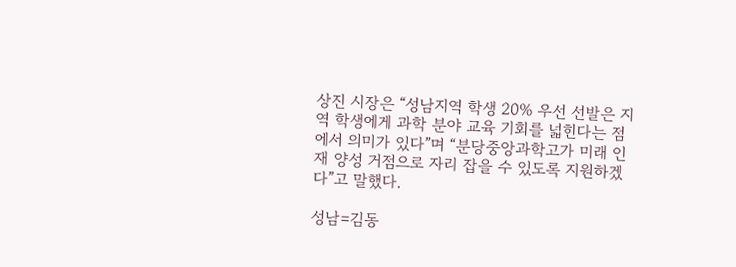상진 시장은 “성남지역 학생 20% 우선 선발은 지역 학생에게 과학 분야 교육 기회를 넓힌다는 점에서 의미가 있다”며 “분당중앙과학고가 미래 인재 양성 거점으로 자리 잡을 수 있도록 지원하겠다”고 말했다.

성남=김동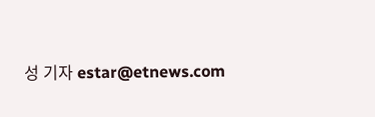성 기자 estar@etnews.com